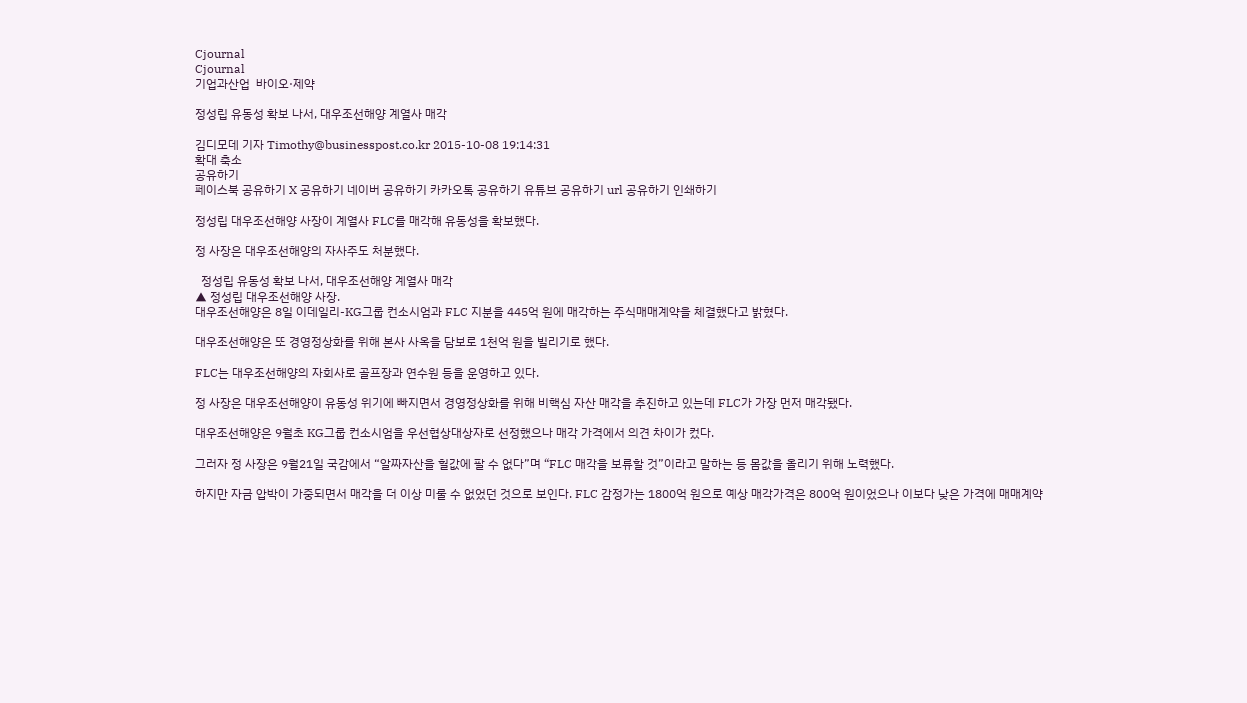Cjournal
Cjournal
기업과산업  바이오·제약

정성립 유동성 확보 나서, 대우조선해양 계열사 매각

김디모데 기자 Timothy@businesspost.co.kr 2015-10-08 19:14:31
확대 축소
공유하기
페이스북 공유하기 X 공유하기 네이버 공유하기 카카오톡 공유하기 유튜브 공유하기 url 공유하기 인쇄하기

정성립 대우조선해양 사장이 계열사 FLC를 매각해 유동성을 확보했다.

정 사장은 대우조선해양의 자사주도 처분했다.

  정성립 유동성 확보 나서, 대우조선해양 계열사 매각
▲ 정성립 대우조선해양 사장.
대우조선해양은 8일 이데일리-KG그룹 컨소시엄과 FLC 지분을 445억 원에 매각하는 주식매매계약을 체결했다고 밝혔다.

대우조선해양은 또 경영정상화를 위해 본사 사옥을 담보로 1천억 원을 빌리기로 했다.

FLC는 대우조선해양의 자회사로 골프장과 연수원 등을 운영하고 있다.

정 사장은 대우조선해양이 유동성 위기에 빠지면서 경영정상화를 위해 비핵심 자산 매각을 추진하고 있는데 FLC가 가장 먼저 매각됐다.

대우조선해양은 9월초 KG그룹 컨소시엄을 우선협상대상자로 선정했으나 매각 가격에서 의견 차이가 컸다.

그러자 정 사장은 9월21일 국감에서 “알짜자산을 헐값에 팔 수 없다”며 “FLC 매각을 보류할 것”이라고 말하는 등 몸값을 올리기 위해 노력했다.

하지만 자금 압박이 가중되면서 매각을 더 이상 미룰 수 없었던 것으로 보인다. FLC 감정가는 1800억 원으로 예상 매각가격은 800억 원이었으나 이보다 낮은 가격에 매매계약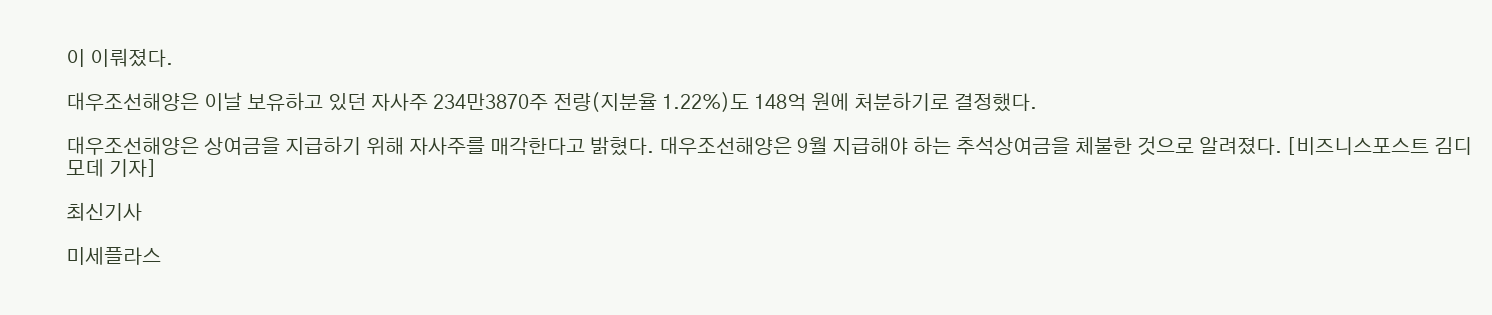이 이뤄졌다.

대우조선해양은 이날 보유하고 있던 자사주 234만3870주 전량(지분율 1.22%)도 148억 원에 처분하기로 결정했다.

대우조선해양은 상여금을 지급하기 위해 자사주를 매각한다고 밝혔다. 대우조선해양은 9월 지급해야 하는 추석상여금을 체불한 것으로 알려졌다. [비즈니스포스트 김디모데 기자]

최신기사

미세플라스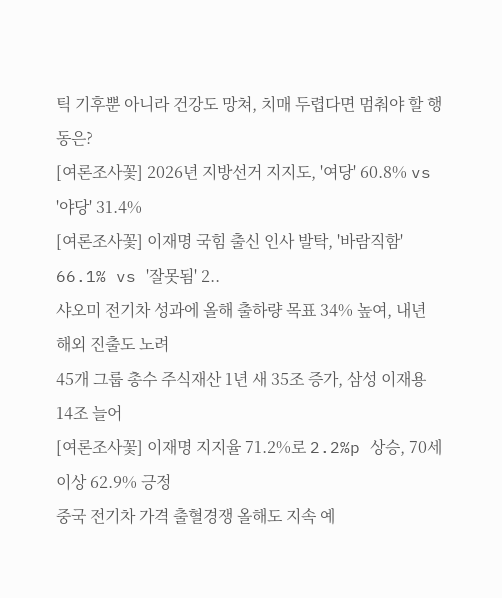틱 기후뿐 아니라 건강도 망쳐, 치매 두렵다면 멈춰야 할 행동은?
[여론조사꽃] 2026년 지방선거 지지도, '여당' 60.8% vs '야당' 31.4%
[여론조사꽃] 이재명 국힘 출신 인사 발탁, '바람직함' 66.1% vs '잘못됨' 2..
샤오미 전기차 성과에 올해 출하량 목표 34% 높여, 내년 해외 진출도 노려
45개 그룹 총수 주식재산 1년 새 35조 증가, 삼성 이재용 14조 늘어
[여론조사꽃] 이재명 지지율 71.2%로 2.2%p 상승, 70세 이상 62.9% 긍정
중국 전기차 가격 출혈경쟁 올해도 지속 예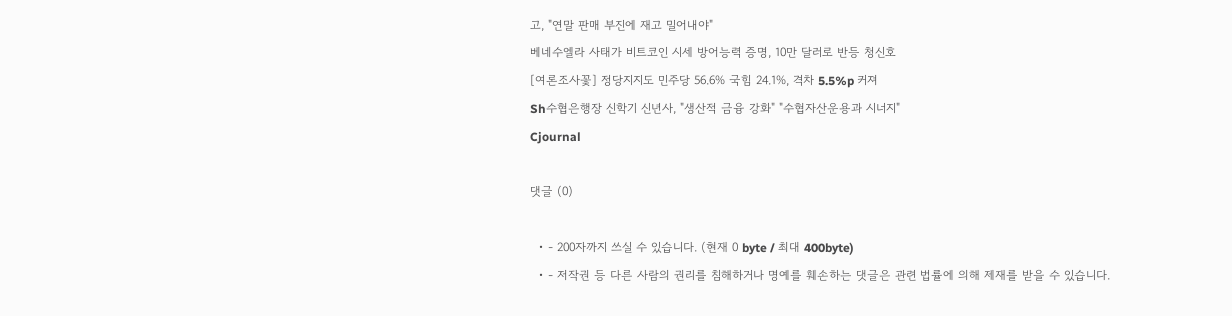고, "연말 판매 부진에 재고 밀어내야"
베네수엘라 사태가 비트코인 시세 방어능력 증명, 10만 달러로 반등 청신호
[여론조사꽃] 정당지지도 민주당 56.6% 국힘 24.1%, 격차 5.5%p 커져
Sh수협은행장 신학기 신년사, "생산적 금융 강화" "수협자산운용과 시너지"
Cjournal

댓글 (0)

  • - 200자까지 쓰실 수 있습니다. (현재 0 byte / 최대 400byte)
  • - 저작권 등 다른 사람의 권리를 침해하거나 명예를 훼손하는 댓글은 관련 법률에 의해 제재를 받을 수 있습니다.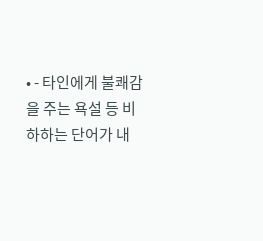• - 타인에게 불쾌감을 주는 욕설 등 비하하는 단어가 내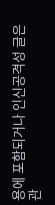용에 포함되거나 인신공격성 글은 관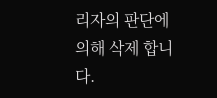리자의 판단에 의해 삭제 합니다.